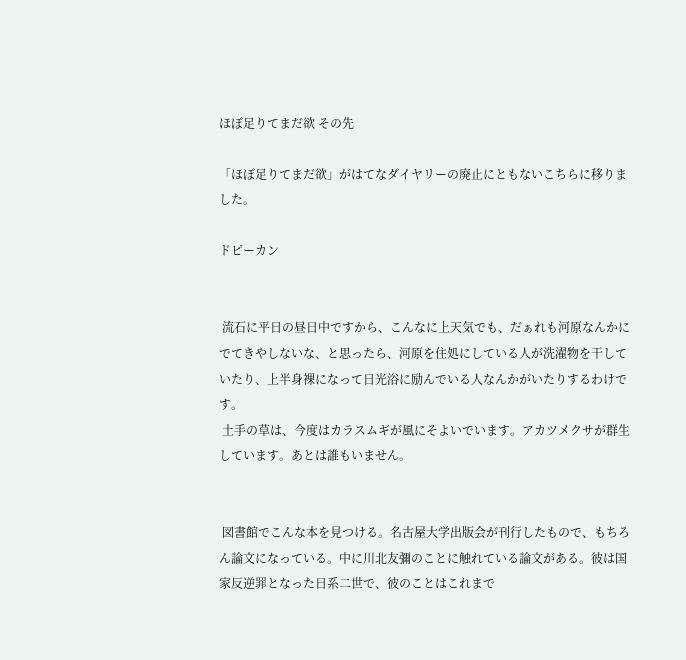ほぼ足りてまだ欲 その先

「ほぼ足りてまだ欲」がはてなダイヤリーの廃止にともないこちらに移りました。

ドピーカン


 流石に平日の昼日中ですから、こんなに上天気でも、だぁれも河原なんかにでてきやしないな、と思ったら、河原を住処にしている人が洗濯物を干していたり、上半身裸になって日光浴に励んでいる人なんかがいたりするわけです。
 土手の草は、今度はカラスムギが風にそよいでいます。アカツメクサが群生しています。あとは誰もいません。


 図書館でこんな本を見つける。名古屋大学出版会が刊行したもので、もちろん論文になっている。中に川北友彌のことに触れている論文がある。彼は国家反逆罪となった日系二世で、彼のことはこれまで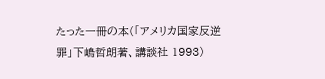たった一冊の本(「アメリカ国家反逆罪」下嶋哲朗著、講談社 1993)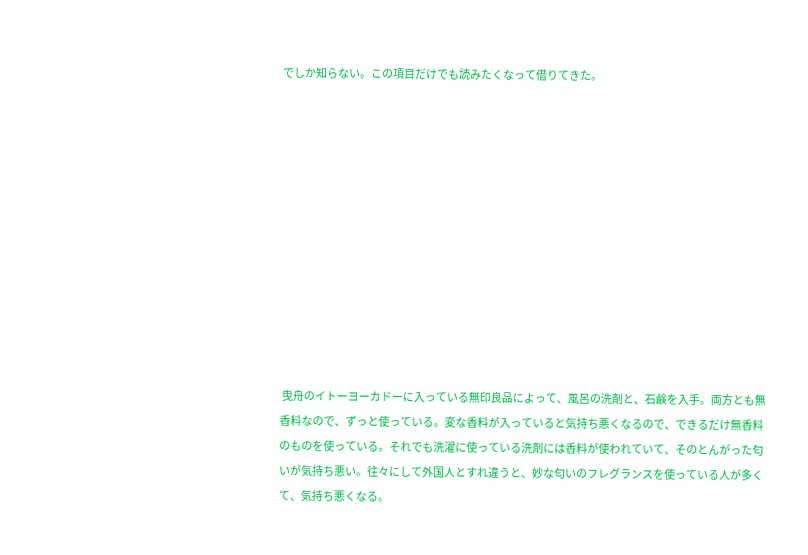でしか知らない。この項目だけでも読みたくなって借りてきた。












 曳舟のイトーヨーカドーに入っている無印良品によって、風呂の洗剤と、石鹸を入手。両方とも無香料なので、ずっと使っている。変な香料が入っていると気持ち悪くなるので、できるだけ無香料のものを使っている。それでも洗濯に使っている洗剤には香料が使われていて、そのとんがった匂いが気持ち悪い。往々にして外国人とすれ違うと、妙な匂いのフレグランスを使っている人が多くて、気持ち悪くなる。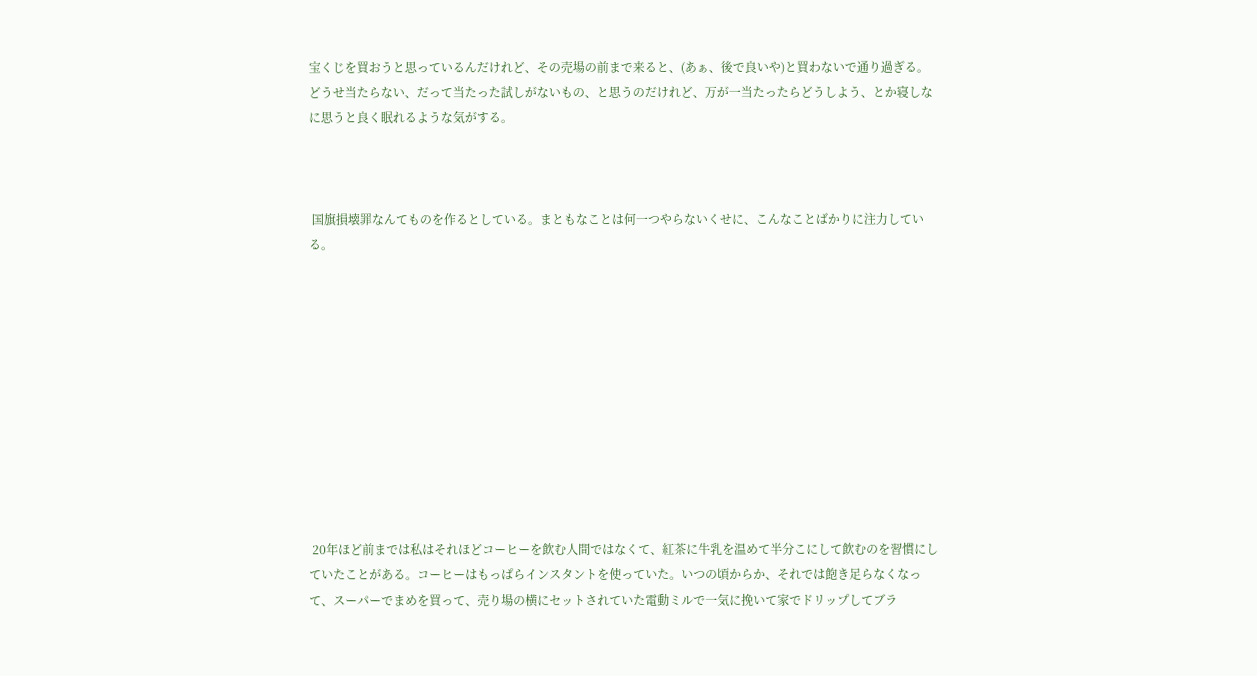宝くじを買おうと思っているんだけれど、その売場の前まで来ると、(あぁ、後で良いや)と買わないで通り過ぎる。どうせ当たらない、だって当たった試しがないもの、と思うのだけれど、万が一当たったらどうしよう、とか寝しなに思うと良く眠れるような気がする。



 国旗損壊罪なんてものを作るとしている。まともなことは何一つやらないくせに、こんなことばかりに注力している。











 20年ほど前までは私はそれほどコーヒーを飲む人間ではなくて、紅茶に牛乳を温めて半分こにして飲むのを習慣にしていたことがある。コーヒーはもっぱらインスタントを使っていた。いつの頃からか、それでは飽き足らなくなって、スーパーでまめを買って、売り場の横にセットされていた電動ミルで一気に挽いて家でドリップしてブラ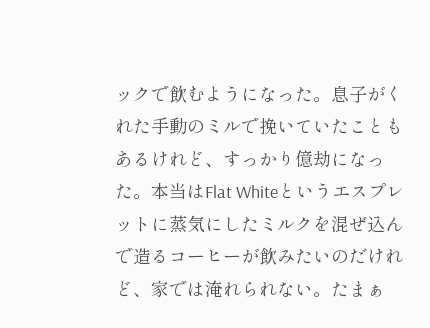ックで飲むようになった。息子がくれた手動のミルで挽いていたこともあるけれど、すっかり億劫になった。本当はFlat Whiteというエスプレットに蒸気にしたミルクを混ぜ込んで造るコーヒーが飲みたいのだけれど、家では淹れられない。たまぁ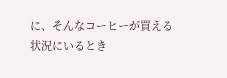に、そんなコーヒーが買える状況にいるとき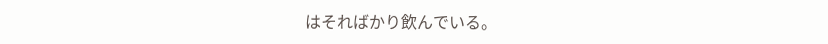はそればかり飲んでいる。